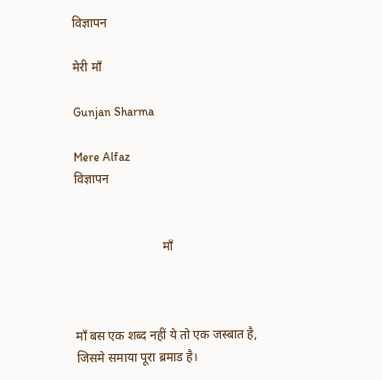विज्ञापन

मेरी माँ

Gunjan Sharma

Mere Alfaz
विज्ञापन


                            माँ



माँ बस एक शब्द नहीं ये तो एक जस्बात है,
जिसमे समाया पूरा ब्रमाड है।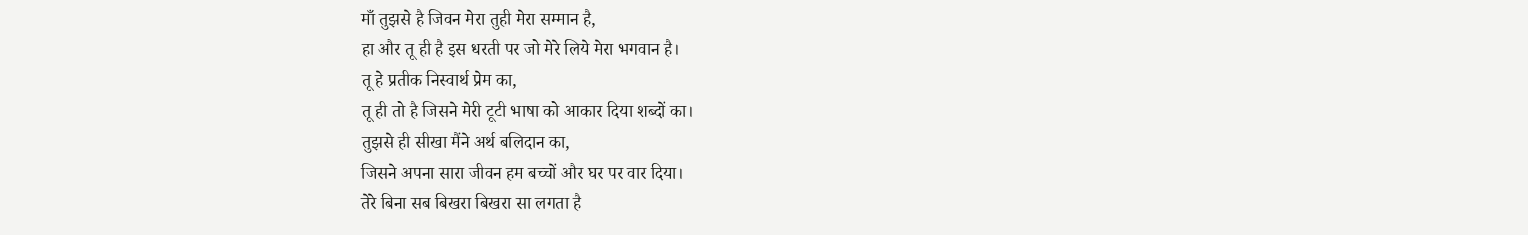माँ तुझसे है जिवन मेरा तुही मेरा सम्मान है,
हा और तू ही है इस धरती पर जो मेरे लिये मेरा भगवान है।
तू हे प्रतीक निस्वार्थ प्रेम का,
तू ही तो है जिसने मेरी टूटी भाषा को आकार दिया शब्दों का।
तुझसे ही सीखा मैंने अर्थ बलिदान का,
जिसने अपना सारा जीवन हम बच्चों और घर पर वार दिया।
तेरे बिना सब बिखरा बिखरा सा लगता है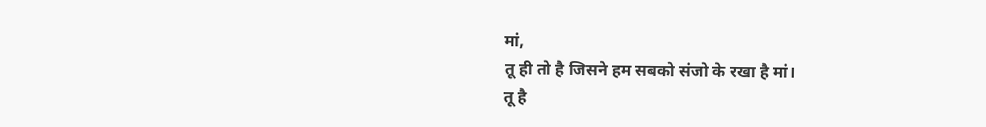मां,
तू ही तो है जिसने हम सबको संजो के रखा है मां।
तू है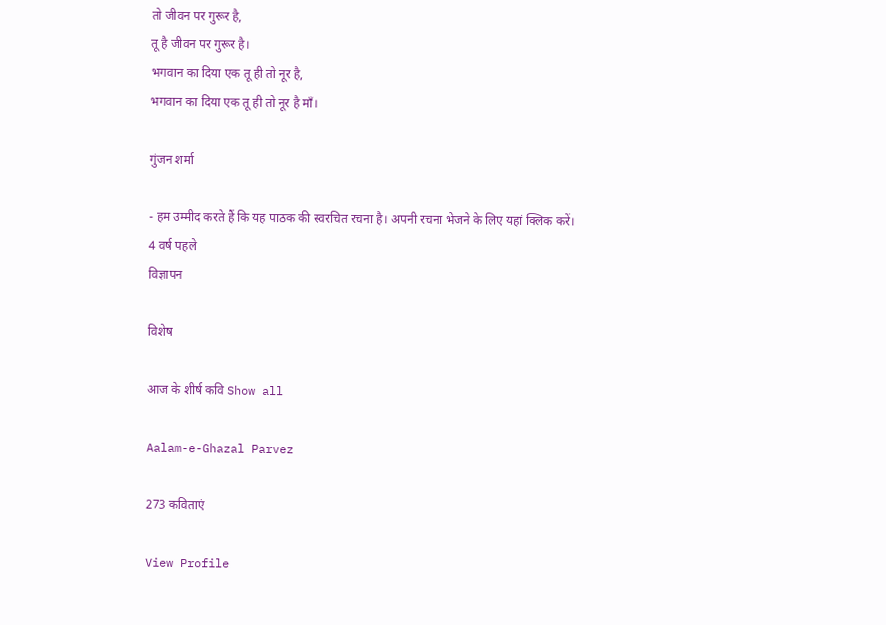तो जीवन पर गुरूर है,
तू है जीवन पर गुरूर है।
भगवान का दिया एक तू ही तो नूर है,
भगवान का दिया एक तू ही तो नूर है माँ।

गुंजन शर्मा

- हम उम्मीद करते हैं कि यह पाठक की स्वरचित रचना है। अपनी रचना भेजने के लिए यहां क्लिक करें।
4 वर्ष पहले
विज्ञापन

विशेष

आज के शीर्ष कवि Show all

Aalam-e-Ghazal Parvez

273 कविताएं

View Profile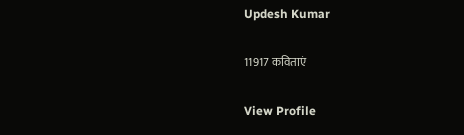Updesh Kumar

11917 कविताएं

View Profile